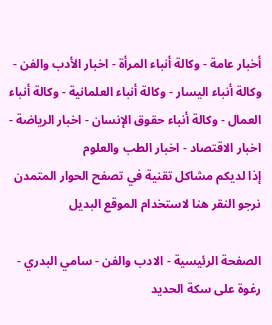أخبار عامة - وكالة أنباء المرأة - اخبار الأدب والفن - وكالة أنباء اليسار - وكالة أنباء العلمانية - وكالة أنباء العمال - وكالة أنباء حقوق الإنسان - اخبار الرياضة - اخبار الاقتصاد - اخبار الطب والعلوم
إذا لديكم مشاكل تقنية في تصفح الحوار المتمدن نرجو النقر هنا لاستخدام الموقع البديل

الصفحة الرئيسية - الادب والفن - سامي البدري - رغوة على سكة الحديد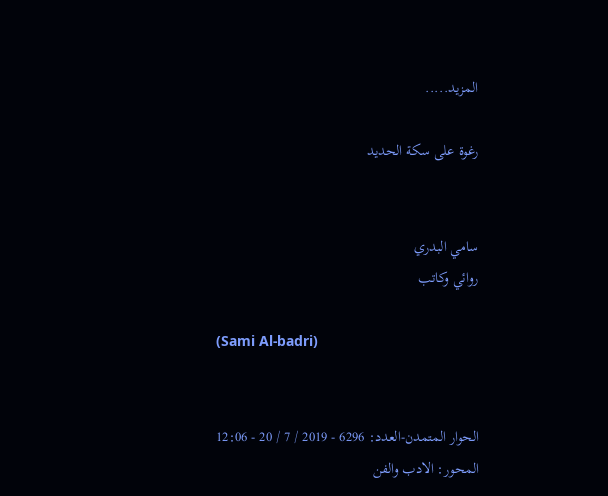المزيد.....

رغوة على سكة الحديد


سامي البدري
روائي وكاتب

(Sami Al-badri)


الحوار المتمدن-العدد: 6296 - 2019 / 7 / 20 - 12:06
المحور: الادب والفن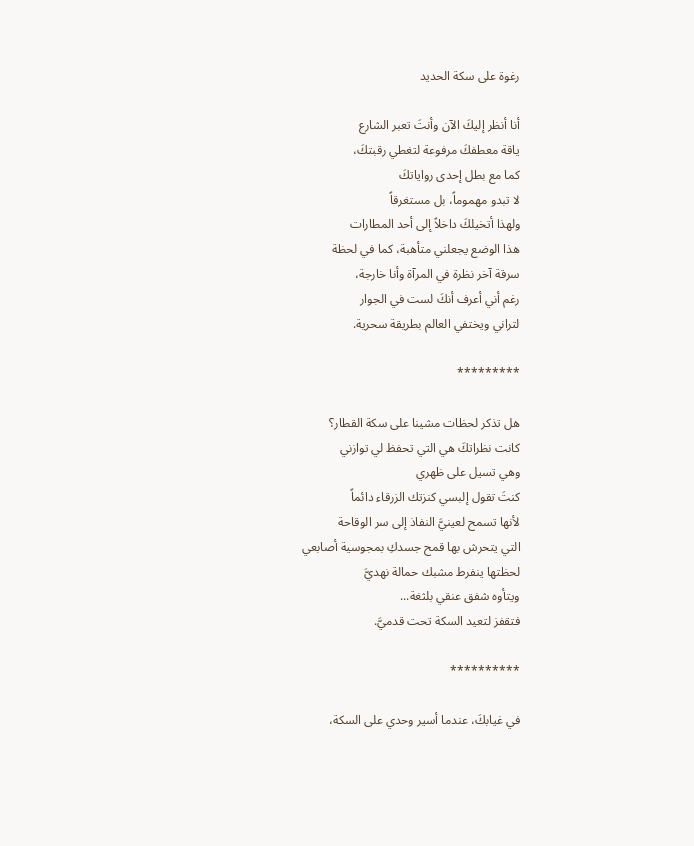رغوة على سكة الحديد

أنا أنظر إليكَ الآن وأنتَ تعبر الشارع
ياقة معطفكَ مرفوعة لتغطي رقبتكَ،
كما مع بطل إحدى رواياتكَ
لا تبدو مهموماً، بل مستغرقاً
ولهذا أتخيلكَ داخلاً إلى أحد المطارات
هذا الوضع يجعلني متأهبة، كما في لحظة
سرقة آخر نظرة في المرآة وأنا خارجة،
رغم أني أعرف أنكَ لست في الجوار
لتراني ويختفي العالم بطريقة سحرية.

*********

هل تذكر لحظات مشينا على سكة القطار؟
كانت نظراتكَ هي التي تحفظ لي توازني
وهي تسيل على ظهري
كنتَ تقول إلبسي كنزتك الزرقاء دائماً
لأنها تسمح لعينيَّ النفاذ إلى سر الوقاحة
التي يتحرش بها قمح جسدكِ بمجوسية أصابعي
لحظتها ينفرط مشبك حمالة نهديَّ
ويتأوه شفق عنقي بلثغة...
فتقفز لتعيد السكة تحت قدميَّ.

**********

في غيابكَ، عندما أسير وحدي على السكة،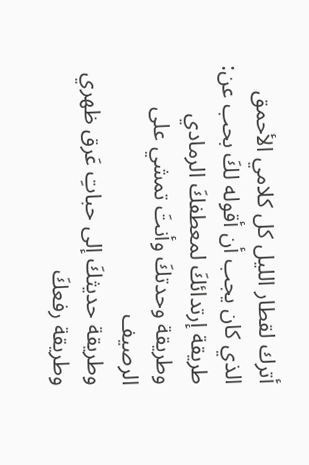أترك لقطار الليل كل كلامي الأحمق
الذي كان يجب أن أقوله لكَ بحب عن:
طريقة إرتدائكَ لمعطفكَ الرمادي
وطريقة وحدتكَ وأنتَ تمشي على الرصيف
وطريقة حديثكَ إلى حباتِ عَرق ظهري
وطريقة رفعكَ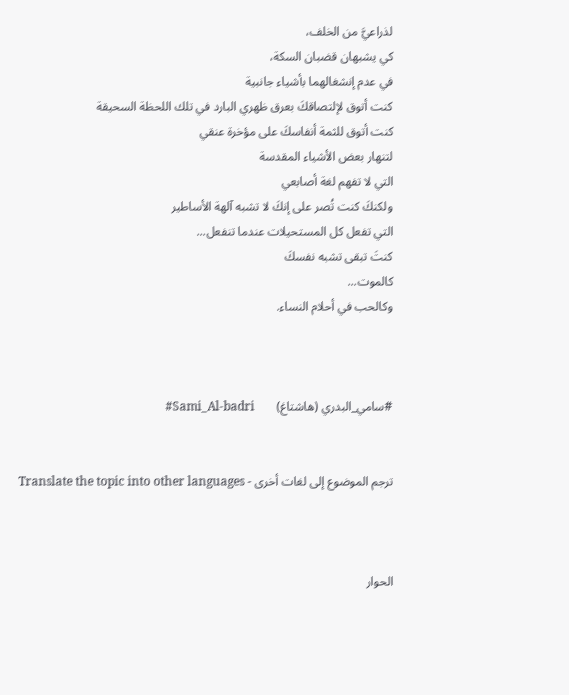لذراعيَّ من الخلف،
كي يشبهان قضبان السكة،
في عدم إنشغالهما بأشياء جانبية
كنت أتوق لإلتصاقكَ بعرق ظهري البارد في تلك اللحظة السحيقة
كنت أتوق للثمة أنفاسكَ على مؤخرة عنقي
لتنهار بعض الأشياء المقدسة
التي لا تفهم لغة أصابعي
ولكنكَ كنت تُصر على إنكَ لا تشبه آلهة الأساطير
التي تفعل كل المستحيلات عندما تنفعل...
كنتَ تبقى تشبه نفسكَ
كالموت...
وكالحب في أحلام النساء.



#سامي_البدري (هاشتاغ)       Sami_Al-badri#


ترجم الموضوع إلى لغات أخرى - Translate the topic into other languages



الحوار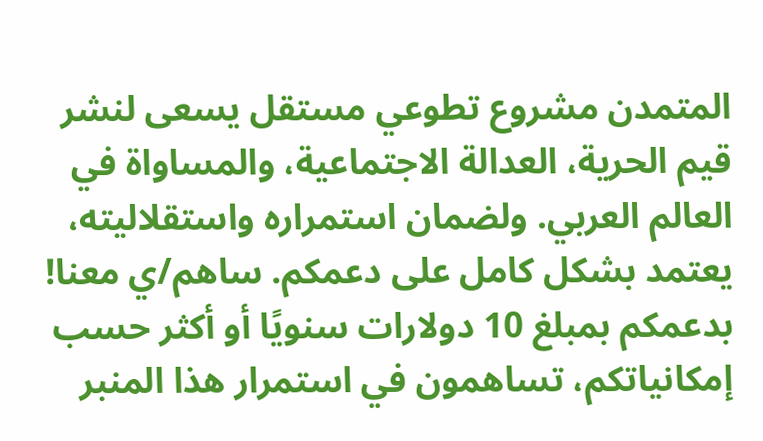المتمدن مشروع تطوعي مستقل يسعى لنشر قيم الحرية، العدالة الاجتماعية، والمساواة في العالم العربي. ولضمان استمراره واستقلاليته، يعتمد بشكل كامل على دعمكم. ساهم/ي معنا! بدعمكم بمبلغ 10 دولارات سنويًا أو أكثر حسب إمكانياتكم، تساهمون في استمرار هذا المنبر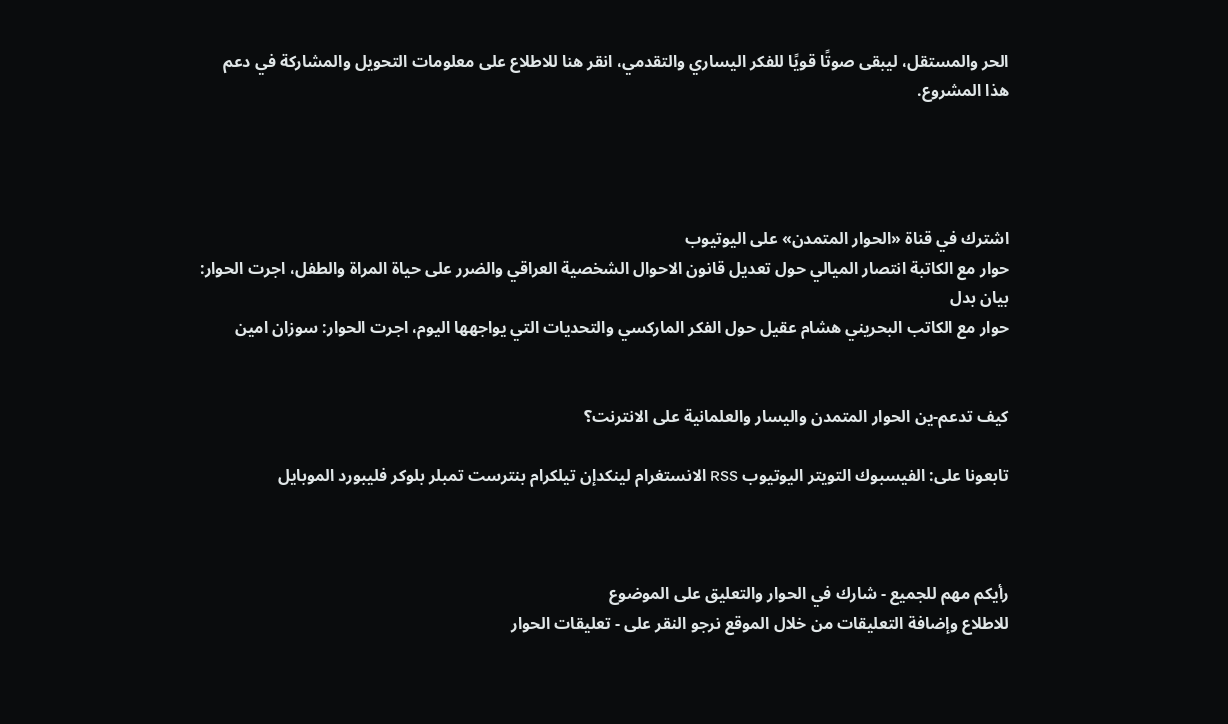الحر والمستقل، ليبقى صوتًا قويًا للفكر اليساري والتقدمي، انقر هنا للاطلاع على معلومات التحويل والمشاركة في دعم هذا المشروع.




اشترك في قناة «الحوار المتمدن» على اليوتيوب
حوار مع الكاتبة انتصار الميالي حول تعديل قانون الاحوال الشخصية العراقي والضرر على حياة المراة والطفل، اجرت الحوار: بيان بدل
حوار مع الكاتب البحريني هشام عقيل حول الفكر الماركسي والتحديات التي يواجهها اليوم، اجرت الحوار: سوزان امين


كيف تدعم-ين الحوار المتمدن واليسار والعلمانية على الانترنت؟

تابعونا على: الفيسبوك التويتر اليوتيوب RSS الانستغرام لينكدإن تيلكرام بنترست تمبلر بلوكر فليبورد الموبايل



رأيكم مهم للجميع - شارك في الحوار والتعليق على الموضوع
للاطلاع وإضافة التعليقات من خلال الموقع نرجو النقر على - تعليقات الحوار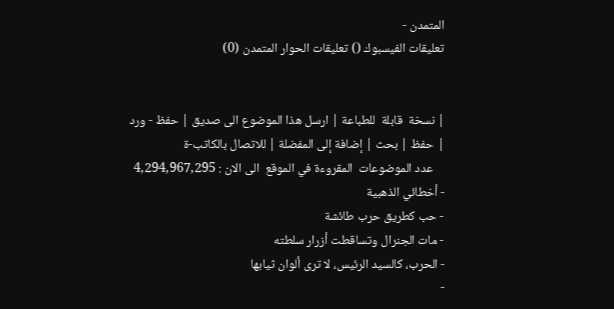المتمدن -
تعليقات الفيسبوك () تعليقات الحوار المتمدن (0)


| نسخة  قابلة  للطباعة | ارسل هذا الموضوع الى صديق | حفظ - ورد
| حفظ | بحث | إضافة إلى المفضلة | للاتصال بالكاتب-ة
    عدد الموضوعات  المقروءة في الموقع  الى الان : 4,294,967,295
- أخطائي الذهبية
- حب كطريق حرب طائشة
- مات الجنرال وتساقطت أزرار سلطته
- الحرب، كالسيد الرئيس، لا ترى ألوان ثيابها
-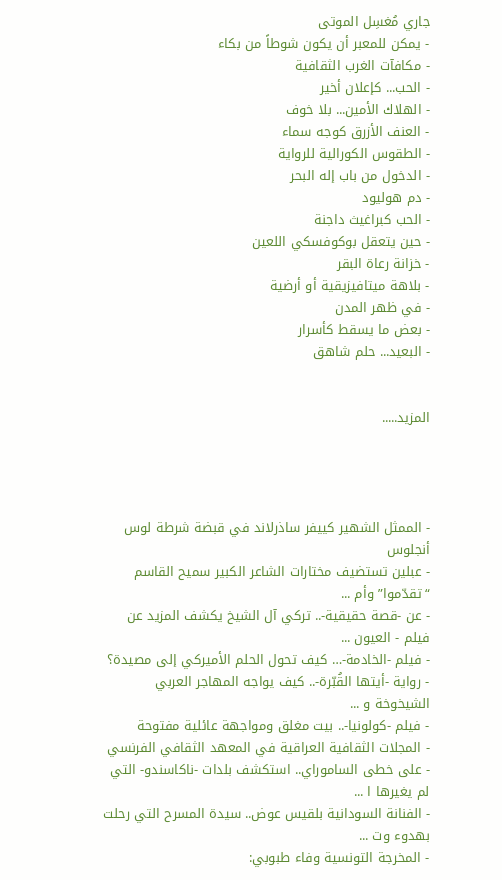جاري مُغسِل الموتى
- يمكن للمعبر أن يكون شوطاً من بكاء
- مكافآت الغرب الثقافية
- الحب... كإعلان أخير
- الهلاك الأمين... بلا خوف
- العنف الأزرق كوجه سماء
- الطقوس الكورالية للرواية
- الدخول من باب إله البحر
- دم هوليود
- الحب كبراغيث داجنة
- حين يتعقل بوكوفسكي اللعين
- خزانة رعاة البقر
- بلاهة ميتافيزيقية أو أرضية
- في ظهر المدن
- بعض ما يسقط كأسرار
- البعيد... حلم شاهق


المزيد.....




- الممثل الشهير كييفر ساذرلاند في قبضة شرطة لوس أنجلوس
- عبلين تستضيف مختارات الشاعر الكبير سميح القاسم “تقدّموا” وأم ...
- عن -قصة حقيقية-.. تركي آل الشيخ يكشف المزيد عن فيلم - العيون ...
- فيلم -الخادمة-… كيف تحول الحلم الأميركي إلى مصيدة؟
- رواية -أيتها القُبّرة-.. كيف يواجه المهاجر العربي الشيخوخة و ...
- فيلم -كولونيا-.. بيت مغلق ومواجهة عائلية مفتوحة
- المجلات الثقافية العراقية في المعهد الثقافي الفرنسي
- على خطى الساموراي.. استكشف بلدات -ناكاسندو- التي لم يغيرها ا ...
- الفنانة السودانية بلقيس عوض.. سيدة المسرح التي رحلت بهدوء وت ...
- المخرجة التونسية وفاء طبوبي: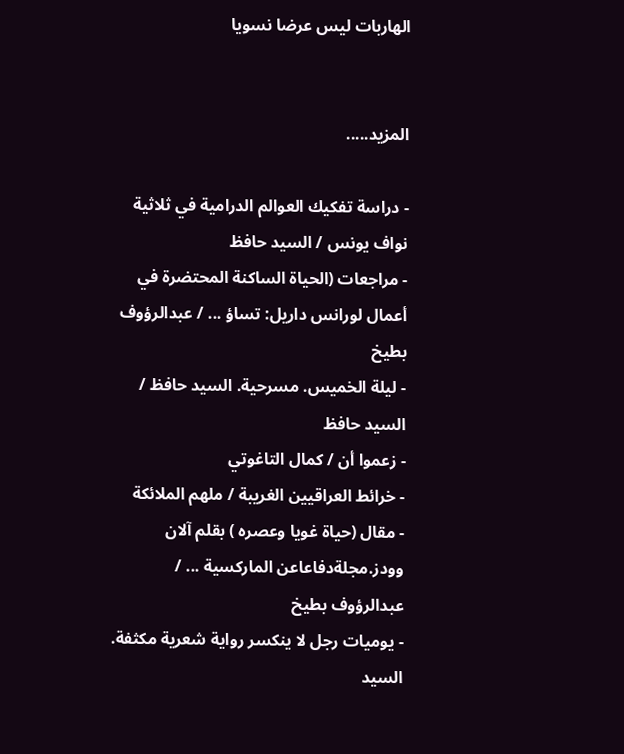الهاربات ليس عرضا نسويا


المزيد.....

- دراسة تفكيك العوالم الدرامية في ثلاثية نواف يونس / السيد حافظ
- مراجعات (الحياة الساكنة المحتضرة في أعمال لورانس داريل: تساؤ ... / عبدالرؤوف بطيخ
- ليلة الخميس. مسرحية. السيد حافظ / السيد حافظ
- زعموا أن / كمال التاغوتي
- خرائط العراقيين الغريبة / ملهم الملائكة
- مقال (حياة غويا وعصره ) بقلم آلان وودز.مجلةدفاعاعن الماركسية ... / عبدالرؤوف بطيخ
- يوميات رجل لا ينكسر رواية شعرية مكثفة. السيد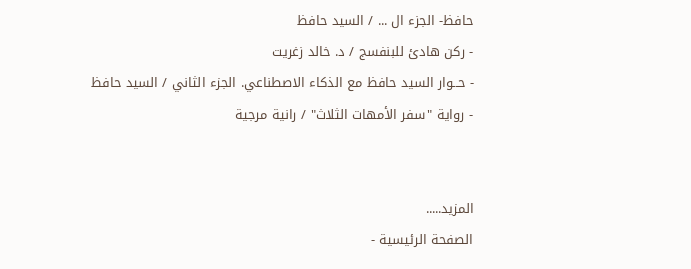حافظ- الجزء ال ... / السيد حافظ
- ركن هادئ للبنفسج / د. خالد زغريت
- حــوار السيد حافظ مع الذكاء الاصطناعي. الجزء الثاني / السيد حافظ
- رواية "سفر الأمهات الثلاث" / رانية مرجية


المزيد.....
الصفحة الرئيسية -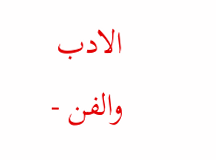الادب والفن -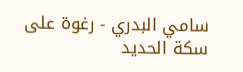سامي البدري - رغوة على سكة الحديد